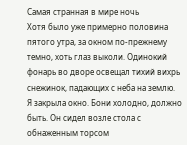Самая странная в мире ночь
Хотя было уже примерно половина пятого утра, за окном по-прежнему темно, хоть глаз выколи. Одинокий фонарь во дворе освещал тихий вихрь снежинок, падающих с неба на землю.
Я закрыла окно. Бони холодно, должно быть. Он сидел возле стола с обнаженным торсом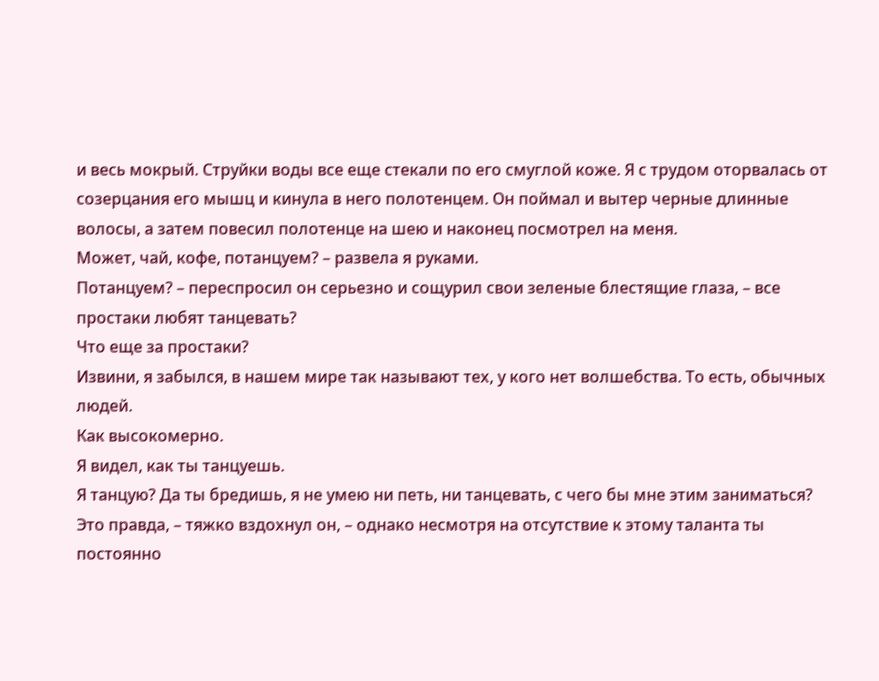и весь мокрый. Струйки воды все еще стекали по его смуглой коже. Я с трудом оторвалась от созерцания его мышц и кинула в него полотенцем. Он поймал и вытер черные длинные волосы, а затем повесил полотенце на шею и наконец посмотрел на меня.
Может, чай, кофе, потанцуем? – развела я руками.
Потанцуем? – переспросил он серьезно и сощурил свои зеленые блестящие глаза, – все простаки любят танцевать?
Что еще за простаки?
Извини, я забылся, в нашем мире так называют тех, у кого нет волшебства. То есть, обычных людей.
Как высокомерно.
Я видел, как ты танцуешь.
Я танцую? Да ты бредишь, я не умею ни петь, ни танцевать, с чего бы мне этим заниматься?
Это правда, – тяжко вздохнул он, – однако несмотря на отсутствие к этому таланта ты постоянно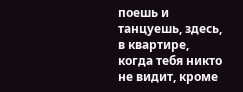поешь и танцуешь, здесь, в квартире, когда тебя никто не видит, кроме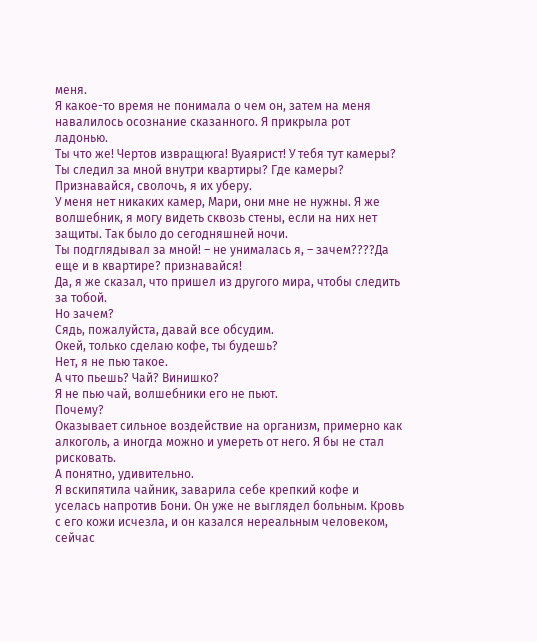меня.
Я какое-то время не понимала о чем он, затем на меня навалилось осознание сказанного. Я прикрыла рот ладонью.
Ты что же! Чертов извращюга! Вуаярист! У тебя тут камеры? Ты следил за мной внутри квартиры? Где камеры? Признавайся, сволочь, я их уберу.
У меня нет никаких камер, Мари, они мне не нужны. Я же волшебник, я могу видеть сквозь стены, если на них нет защиты. Так было до сегодняшней ночи.
Ты подглядывал за мной! – не унималась я, – зачем????Да еще и в квартире? признавайся!
Да, я же сказал, что пришел из другого мира, чтобы следить за тобой.
Но зачем?
Сядь, пожалуйста, давай все обсудим.
Окей, только сделаю кофе, ты будешь?
Нет, я не пью такое.
А что пьешь? Чай? Винишко?
Я не пью чай, волшебники его не пьют.
Почему?
Оказывает сильное воздействие на организм, примерно как алкоголь, а иногда можно и умереть от него. Я бы не стал рисковать.
А понятно, удивительно.
Я вскипятила чайник, заварила себе крепкий кофе и уселась напротив Бони. Он уже не выглядел больным. Кровь с его кожи исчезла, и он казался нереальным человеком, сейчас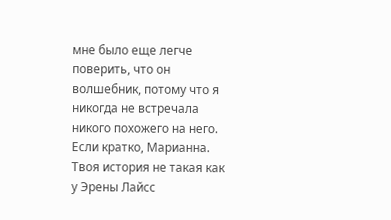мне было еще легче поверить, что он волшебник, потому что я никогда не встречала никого похожего на него.
Если кратко, Марианна. Твоя история не такая как у Эрены Лайсс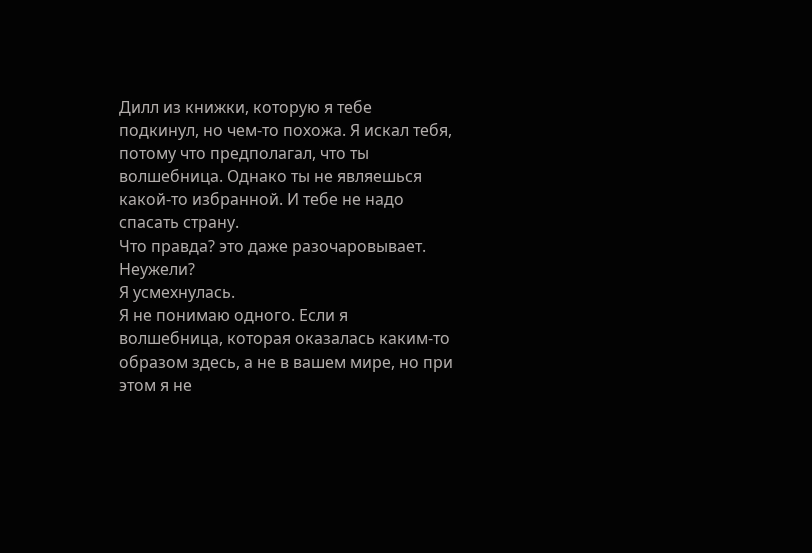Дилл из книжки, которую я тебе подкинул, но чем-то похожа. Я искал тебя, потому что предполагал, что ты волшебница. Однако ты не являешься какой-то избранной. И тебе не надо спасать страну.
Что правда? это даже разочаровывает.
Неужели?
Я усмехнулась.
Я не понимаю одного. Если я волшебница, которая оказалась каким-то образом здесь, а не в вашем мире, но при этом я не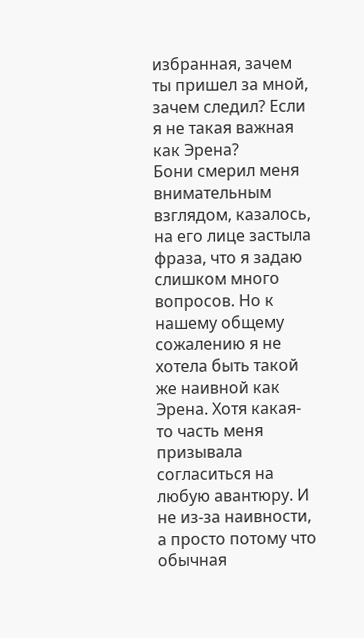избранная, зачем ты пришел за мной, зачем следил? Если я не такая важная как Эрена?
Бони смерил меня внимательным взглядом, казалось, на его лице застыла фраза, что я задаю слишком много вопросов. Но к нашему общему сожалению я не хотела быть такой же наивной как Эрена. Хотя какая-то часть меня призывала согласиться на любую авантюру. И не из-за наивности, а просто потому что обычная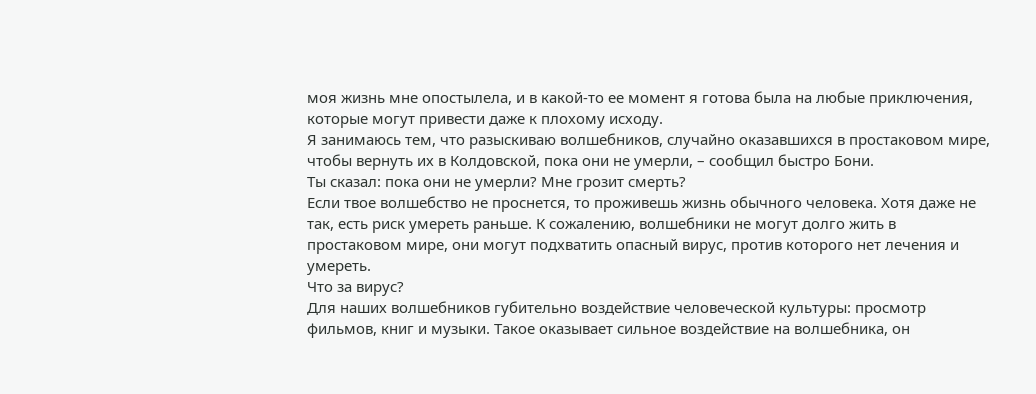моя жизнь мне опостылела, и в какой-то ее момент я готова была на любые приключения, которые могут привести даже к плохому исходу.
Я занимаюсь тем, что разыскиваю волшебников, случайно оказавшихся в простаковом мире, чтобы вернуть их в Колдовской, пока они не умерли, – сообщил быстро Бони.
Ты сказал: пока они не умерли? Мне грозит смерть?
Если твое волшебство не проснется, то проживешь жизнь обычного человека. Хотя даже не так, есть риск умереть раньше. К сожалению, волшебники не могут долго жить в простаковом мире, они могут подхватить опасный вирус, против которого нет лечения и умереть.
Что за вирус?
Для наших волшебников губительно воздействие человеческой культуры: просмотр фильмов, книг и музыки. Такое оказывает сильное воздействие на волшебника, он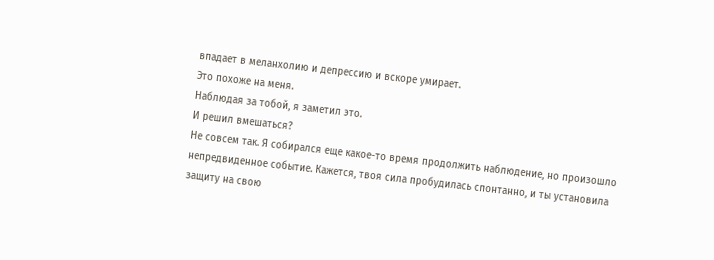впадает в меланхолию и депрессию и вскоре умирает.
Это похоже на меня.
Наблюдая за тобой, я заметил это.
И решил вмешаться?
Не совсем так. Я собирался еще какое-то время продолжить наблюдение, но произошло непредвиденное событие. Кажется, твоя сила пробудилась спонтанно, и ты установила защиту на свою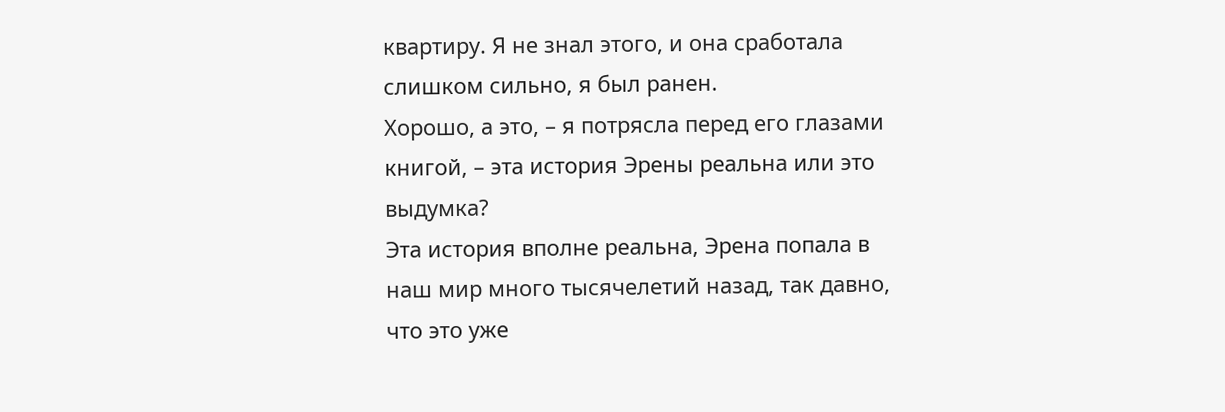квартиру. Я не знал этого, и она сработала слишком сильно, я был ранен.
Хорошо, а это, – я потрясла перед его глазами книгой, – эта история Эрены реальна или это выдумка?
Эта история вполне реальна, Эрена попала в наш мир много тысячелетий назад, так давно, что это уже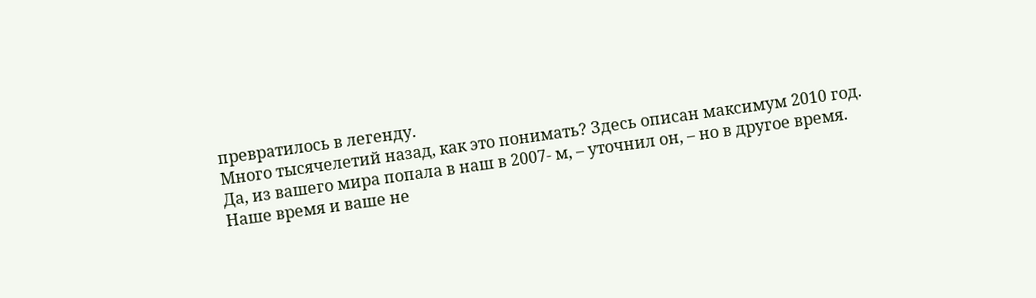превратилось в легенду.
Много тысячелетий назад, как это понимать? Здесь описан максимум 2010 год.
Да, из вашего мира попала в наш в 2007- м, – уточнил он, – но в другое время. Наше время и ваше не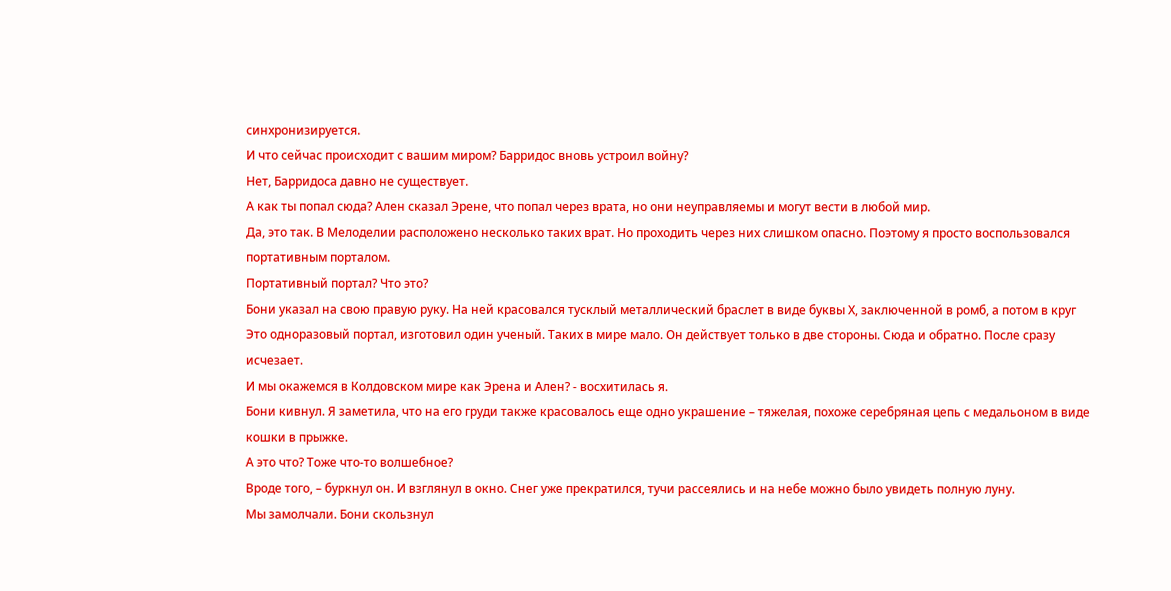синхронизируется.
И что сейчас происходит с вашим миром? Барридос вновь устроил войну?
Нет, Барридоса давно не существует.
А как ты попал сюда? Ален сказал Эрене, что попал через врата, но они неуправляемы и могут вести в любой мир.
Да, это так. В Мелоделии расположено несколько таких врат. Но проходить через них слишком опасно. Поэтому я просто воспользовался портативным порталом.
Портативный портал? Что это?
Бони указал на свою правую руку. На ней красовался тусклый металлический браслет в виде буквы Х, заключенной в ромб, а потом в круг
Это одноразовый портал, изготовил один ученый. Таких в мире мало. Он действует только в две стороны. Сюда и обратно. После сразу исчезает.
И мы окажемся в Колдовском мире как Эрена и Ален? - восхитилась я.
Бони кивнул. Я заметила, что на его груди также красовалось еще одно украшение – тяжелая, похоже серебряная цепь с медальоном в виде кошки в прыжке.
А это что? Тоже что-то волшебное?
Вроде того, – буркнул он. И взглянул в окно. Снег уже прекратился, тучи рассеялись и на небе можно было увидеть полную луну.
Мы замолчали. Бони скользнул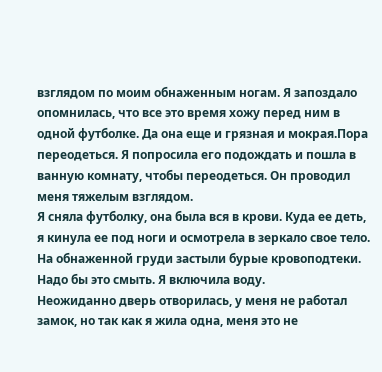взглядом по моим обнаженным ногам. Я запоздало опомнилась, что все это время хожу перед ним в одной футболке. Да она еще и грязная и мокрая.Пора переодеться. Я попросила его подождать и пошла в ванную комнату, чтобы переодеться. Он проводил меня тяжелым взглядом.
Я сняла футболку, она была вся в крови. Куда ее деть, я кинула ее под ноги и осмотрела в зеркало свое тело. На обнаженной груди застыли бурые кровоподтеки. Надо бы это смыть. Я включила воду.
Неожиданно дверь отворилась, у меня не работал замок, но так как я жила одна, меня это не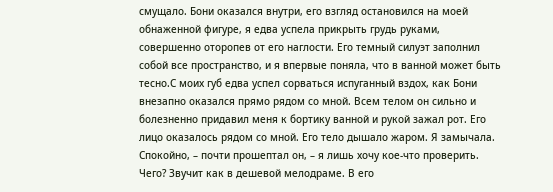смущало. Бони оказался внутри, его взгляд остановился на моей обнаженной фигуре, я едва успела прикрыть грудь руками, совершенно оторопев от его наглости. Его темный силуэт заполнил собой все пространство, и я впервые поняла, что в ванной может быть тесно.С моих губ едва успел сорваться испуганный вздох, как Бони внезапно оказался прямо рядом со мной. Всем телом он сильно и болезненно придавил меня к бортику ванной и рукой зажал рот. Его лицо оказалось рядом со мной. Его тело дышало жаром. Я замычала.
Спокойно, – почти прошептал он, – я лишь хочу кое-что проверить.
Чего? Звучит как в дешевой мелодраме. В его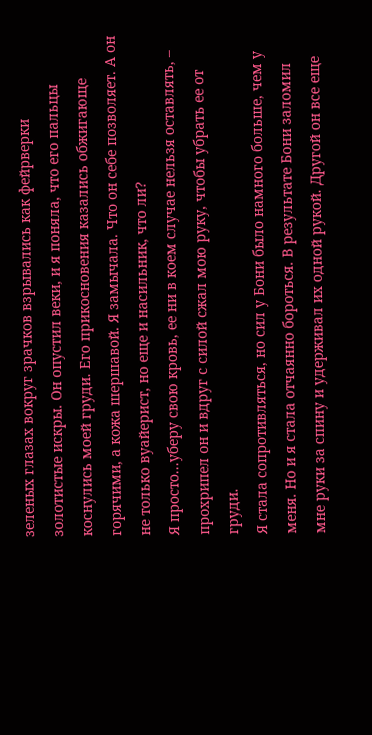зеленых глазах вокруг зрачков взрывались как фейрверки золотистые искры. Он опустил веки, и я поняла, что его пальцы коснулись моей груди. Его прикосновения казались обжигающе горячими, а кожа шершавой. Я замычала. Что он себе позволяет. А он не только вуайерист, но еще и насильник, что ли?
Я просто...уберу свою кровь, ее ни в коем случае нельзя оставлять, – прохрипел он и вдруг с силой сжал мою руку, чтобы убрать ее от груди.
Я стала сопротивляться, но сил у Бони было намного больше, чем у меня. Но и я стала отчаянно бороться. В результате Бони заломил мне руки за спину и удерживал их одной рукой. Другой он все еще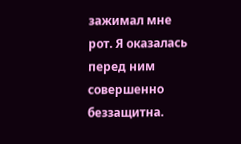зажимал мне рот. Я оказалась перед ним совершенно беззащитна.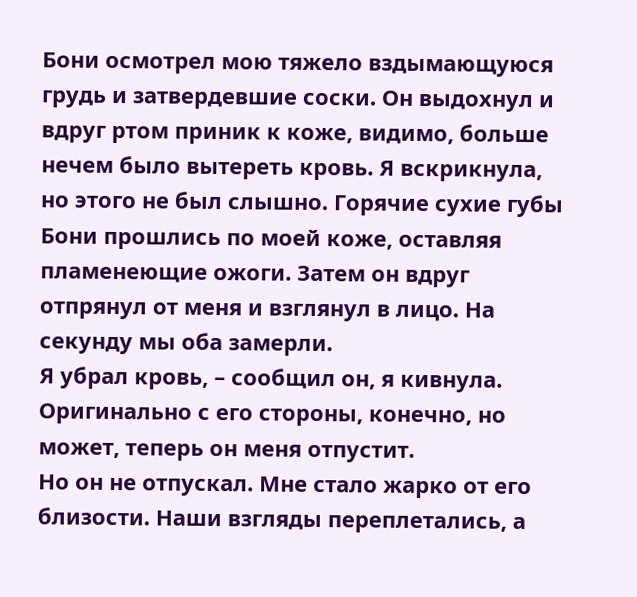Бони осмотрел мою тяжело вздымающуюся грудь и затвердевшие соски. Он выдохнул и вдруг ртом приник к коже, видимо, больше нечем было вытереть кровь. Я вскрикнула, но этого не был слышно. Горячие сухие губы Бони прошлись по моей коже, оставляя пламенеющие ожоги. Затем он вдруг отпрянул от меня и взглянул в лицо. На секунду мы оба замерли.
Я убрал кровь, – сообщил он, я кивнула. Оригинально с его стороны, конечно, но может, теперь он меня отпустит.
Но он не отпускал. Мне стало жарко от его близости. Наши взгляды переплетались, а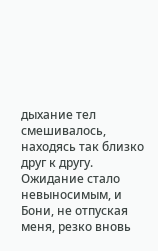дыхание тел смешивалось, находясь так близко друг к другу. Ожидание стало невыносимым, и Бони, не отпуская меня, резко вновь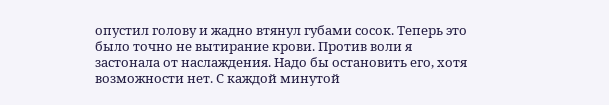опустил голову и жадно втянул губами сосок. Теперь это было точно не вытирание крови. Против воли я застонала от наслаждения. Надо бы остановить его, хотя возможности нет. С каждой минутой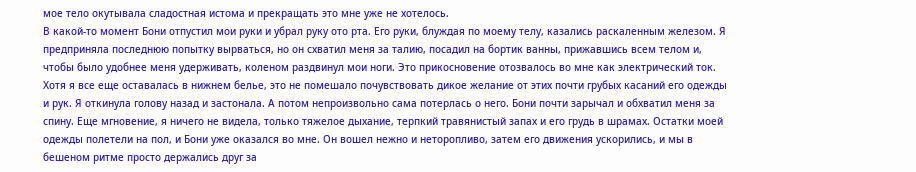мое тело окутывала сладостная истома и прекращать это мне уже не хотелось.
В какой-то момент Бони отпустил мои руки и убрал руку ото рта. Его руки, блуждая по моему телу, казались раскаленным железом. Я предприняла последнюю попытку вырваться, но он схватил меня за талию, посадил на бортик ванны, прижавшись всем телом и, чтобы было удобнее меня удерживать, коленом раздвинул мои ноги. Это прикосновение отозвалось во мне как электрический ток. Хотя я все еще оставалась в нижнем белье, это не помешало почувствовать дикое желание от этих почти грубых касаний его одежды и рук. Я откинула голову назад и застонала. А потом непроизвольно сама потерлась о него. Бони почти зарычал и обхватил меня за спину. Еще мгновение, я ничего не видела, только тяжелое дыхание, терпкий травянистый запах и его грудь в шрамах. Остатки моей одежды полетели на пол, и Бони уже оказался во мне. Он вошел нежно и неторопливо, затем его движения ускорились, и мы в бешеном ритме просто держались друг за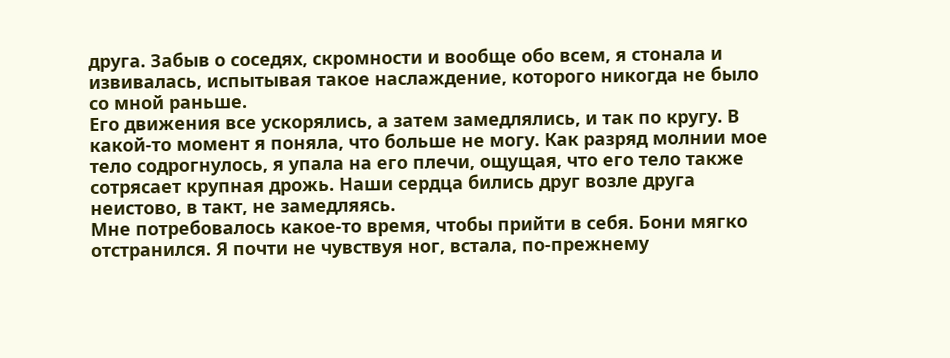друга. Забыв о соседях, скромности и вообще обо всем, я стонала и извивалась, испытывая такое наслаждение, которого никогда не было со мной раньше.
Его движения все ускорялись, а затем замедлялись, и так по кругу. В какой-то момент я поняла, что больше не могу. Как разряд молнии мое тело содрогнулось, я упала на его плечи, ощущая, что его тело также сотрясает крупная дрожь. Наши сердца бились друг возле друга неистово, в такт, не замедляясь.
Мне потребовалось какое-то время, чтобы прийти в себя. Бони мягко отстранился. Я почти не чувствуя ног, встала, по-прежнему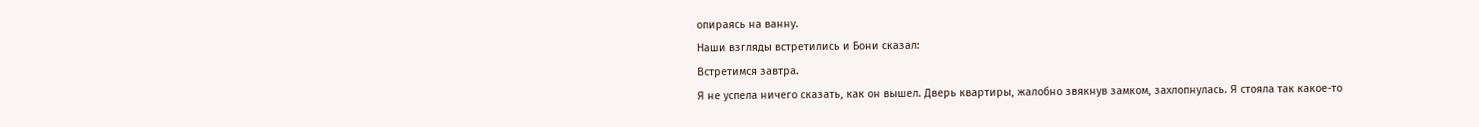опираясь на ванну.
Наши взгляды встретились и Бони сказал:
Встретимся завтра.
Я не успела ничего сказать, как он вышел. Дверь квартиры, жалобно звякнув замком, захлопнулась. Я стояла так какое-то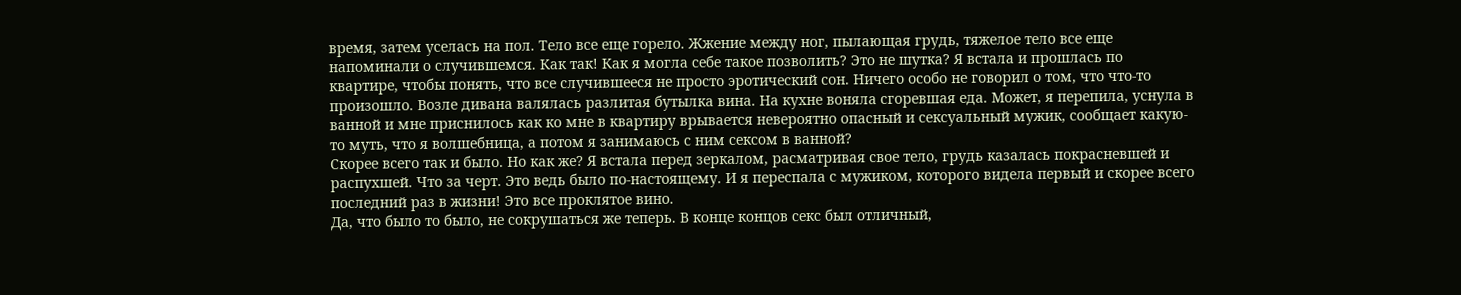время, затем уселась на пол. Тело все еще горело. Жжение между ног, пылающая грудь, тяжелое тело все еще напоминали о случившемся. Как так! Как я могла себе такое позволить? Это не шутка? Я встала и прошлась по квартире, чтобы понять, что все случившееся не просто эротический сон. Ничего особо не говорил о том, что что-то произошло. Возле дивана валялась разлитая бутылка вина. На кухне воняла сгоревшая еда. Может, я перепила, уснула в ванной и мне приснилось как ко мне в квартиру врывается невероятно опасный и сексуальный мужик, сообщает какую-то муть, что я волшебница, а потом я занимаюсь с ним сексом в ванной?
Скорее всего так и было. Но как же? Я встала перед зеркалом, расматривая свое тело, грудь казалась покрасневшей и распухшей. Что за черт. Это ведь было по-настоящему. И я переспала с мужиком, которого видела первый и скорее всего последний раз в жизни! Это все проклятое вино.
Да, что было то было, не сокрушаться же теперь. В конце концов секс был отличный,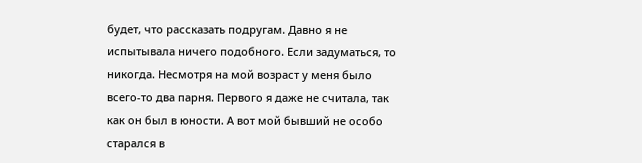будет, что рассказать подругам. Давно я не испытывала ничего подобного. Если задуматься, то никогда. Несмотря на мой возраст у меня было всего-то два парня. Первого я даже не считала, так как он был в юности. А вот мой бывший не особо старался в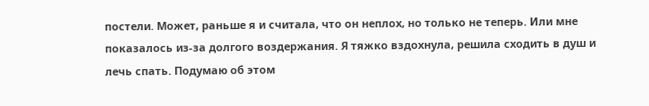постели. Может, раньше я и считала, что он неплох, но только не теперь. Или мне показалось из-за долгого воздержания. Я тяжко вздохнула, решила сходить в душ и лечь спать. Подумаю об этом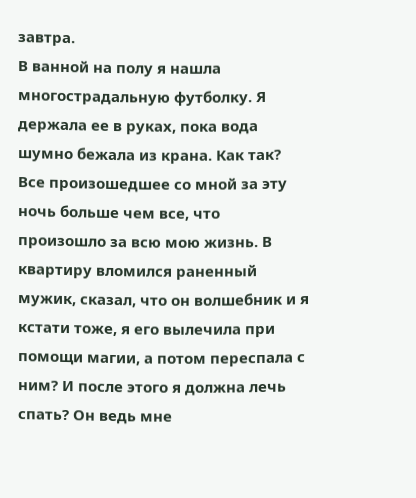завтра.
В ванной на полу я нашла многострадальную футболку. Я держала ее в руках, пока вода шумно бежала из крана. Как так? Все произошедшее со мной за эту ночь больше чем все, что произошло за всю мою жизнь. В квартиру вломился раненный мужик, сказал, что он волшебник и я кстати тоже, я его вылечила при помощи магии, а потом переспала с ним? И после этого я должна лечь спать? Он ведь мне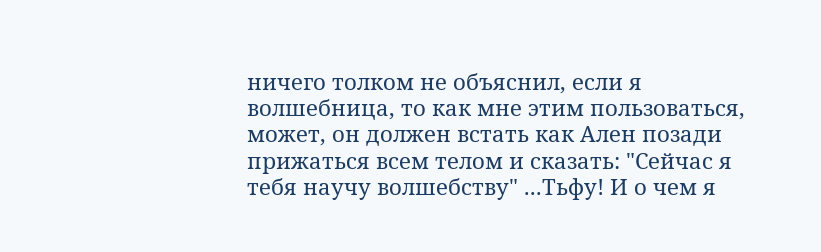ничего толком не объяснил, если я волшебница, то как мне этим пользоваться, может, он должен встать как Ален позади прижаться всем телом и сказать: "Сейчас я тебя научу волшебству" ...Тьфу! И о чем я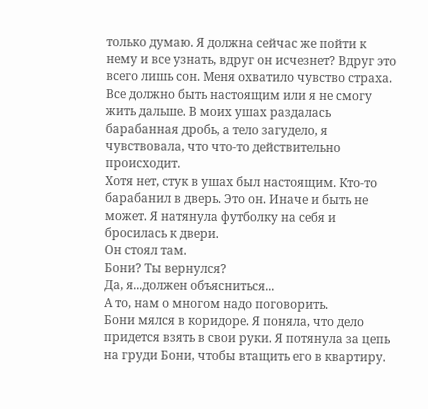только думаю. Я должна сейчас же пойти к нему и все узнать, вдруг он исчезнет? Вдруг это всего лишь сон. Меня охватило чувство страха. Все должно быть настоящим или я не смогу жить дальше. В моих ушах раздалась барабанная дробь, а тело загудело, я чувствовала, что что-то действительно происходит.
Хотя нет, стук в ушах был настоящим. Кто-то барабанил в дверь. Это он. Иначе и быть не может. Я натянула футболку на себя и бросилась к двери.
Он стоял там.
Бони? Ты вернулся?
Да, я...должен объясниться...
А то, нам о многом надо поговорить.
Бони мялся в коридоре. Я поняла, что дело придется взять в свои руки. Я потянула за цепь на груди Бони, чтобы втащить его в квартиру.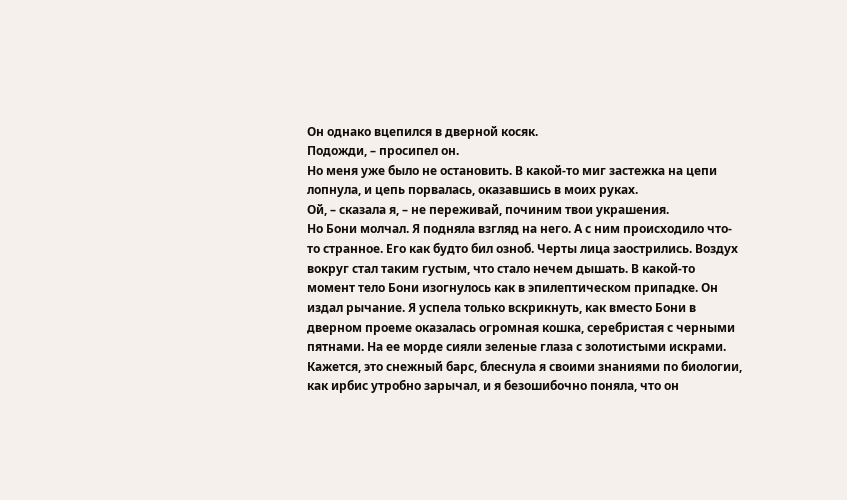Он однако вцепился в дверной косяк.
Подожди, – просипел он.
Но меня уже было не остановить. В какой-то миг застежка на цепи лопнула, и цепь порвалась, оказавшись в моих руках.
Ой, – сказала я, – не переживай, починим твои украшения.
Но Бони молчал. Я подняла взгляд на него. А с ним происходило что-то странное. Его как будто бил озноб. Черты лица заострились. Воздух вокруг стал таким густым, что стало нечем дышать. В какой-то момент тело Бони изогнулось как в эпилептическом припадке. Он издал рычание. Я успела только вскрикнуть, как вместо Бони в дверном проеме оказалась огромная кошка, серебристая с черными пятнами. На ее морде сияли зеленые глаза с золотистыми искрами.
Кажется, это снежный барс, блеснула я своими знаниями по биологии, как ирбис утробно зарычал, и я безошибочно поняла, что он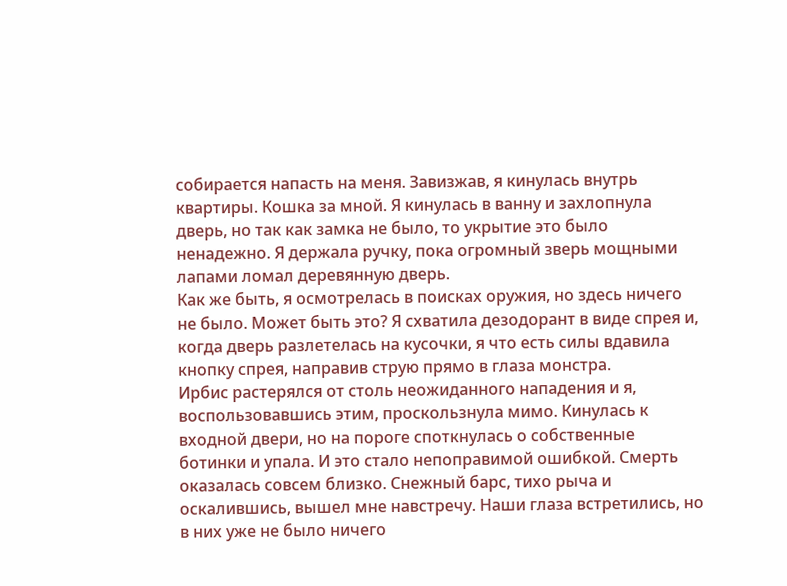собирается напасть на меня. Завизжав, я кинулась внутрь квартиры. Кошка за мной. Я кинулась в ванну и захлопнула дверь, но так как замка не было, то укрытие это было ненадежно. Я держала ручку, пока огромный зверь мощными лапами ломал деревянную дверь.
Как же быть, я осмотрелась в поисках оружия, но здесь ничего не было. Может быть это? Я схватила дезодорант в виде спрея и, когда дверь разлетелась на кусочки, я что есть силы вдавила кнопку спрея, направив струю прямо в глаза монстра.
Ирбис растерялся от столь неожиданного нападения и я, воспользовавшись этим, проскользнула мимо. Кинулась к входной двери, но на пороге споткнулась о собственные ботинки и упала. И это стало непоправимой ошибкой. Смерть оказалась совсем близко. Снежный барс, тихо рыча и оскалившись, вышел мне навстречу. Наши глаза встретились, но в них уже не было ничего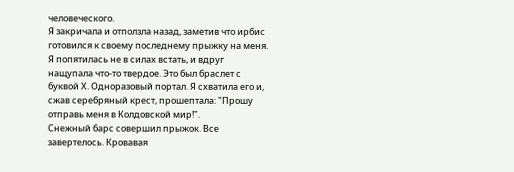человеческого.
Я закричала и отползла назад, заметив что ирбис готовился к своему последнему прыжку на меня. Я попятилась не в силах встать, и вдруг нащупала что-то твердое. Это был браслет с буквой Х. Одноразовый портал. Я схватила его и, сжав серебряный крест, прошептала: "Прошу отправь меня в Колдовской мир!".
Снежный барс совершил прыжок. Все завертелось. Кровавая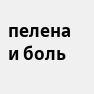пелена и боль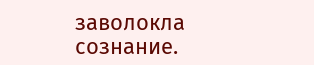заволокла сознание.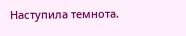Наступила темнота.